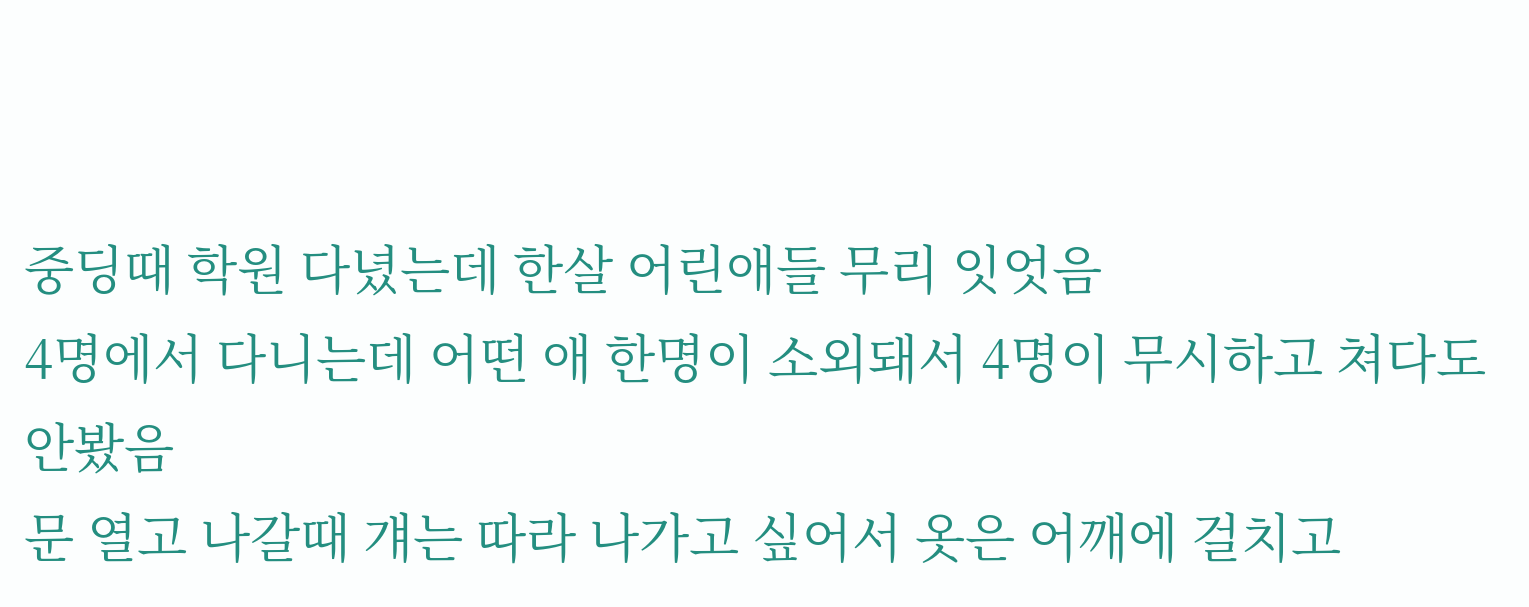중딩때 학원 다녔는데 한살 어린애들 무리 잇엇음
4명에서 다니는데 어떤 애 한명이 소외돼서 4명이 무시하고 쳐다도 안봤음
문 열고 나갈때 걔는 따라 나가고 싶어서 옷은 어깨에 걸치고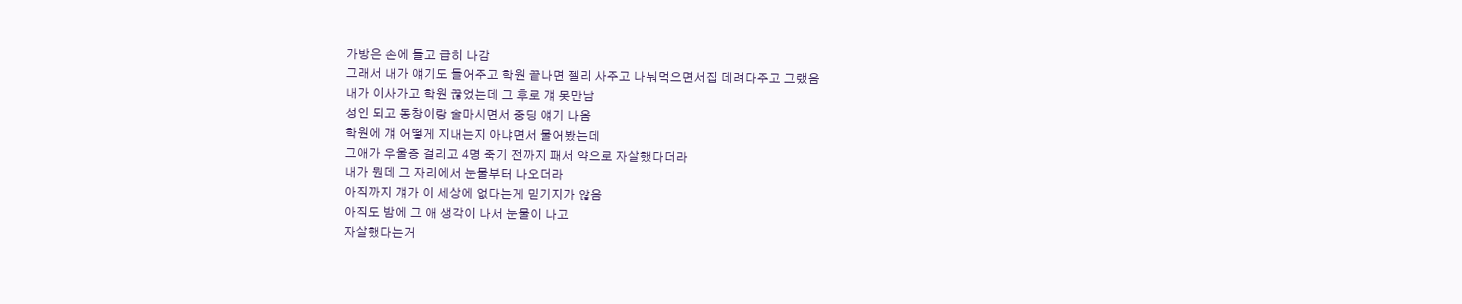가방은 손에 들고 급히 나감
그래서 내가 얘기도 들어주고 학원 끝나면 젤리 사주고 나눠먹으면서집 데려다주고 그랬음
내가 이사가고 학원 끊었는데 그 후로 걔 못만남
성인 되고 동창이랑 술마시면서 중딩 얘기 나옴
학원에 걔 어떻게 지내는지 아냐면서 물어봤는데
그애가 우울증 걸리고 4명 죽기 전까지 패서 약으로 자살했다더라
내가 뭔데 그 자리에서 눈물부터 나오더라
아직까지 걔가 이 세상에 없다는게 믿기지가 않음
아직도 밤에 그 애 생각이 나서 눈물이 나고
자살했다는거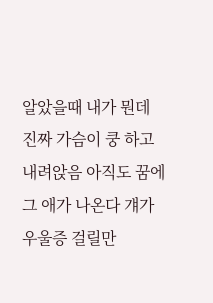알았을때 내가 뭔데 진짜 가슴이 쿵 하고 내려앉음 아직도 꿈에 그 애가 나온다 걔가 우울증 걸릴만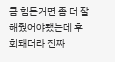큼 힘든거면 좀 더 잘해줬어야됐는데 후회돼더라 진짜